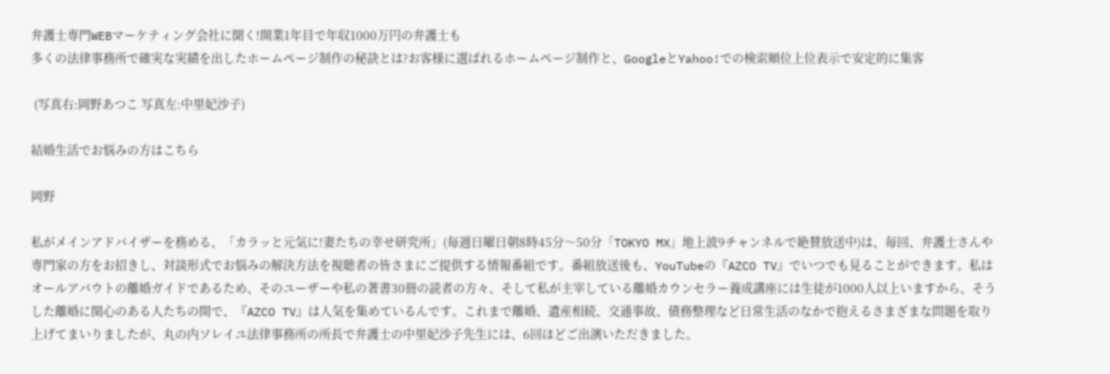弁護士専門WEBマーケティング会社に聞く!開業1年目で年収1000万円の弁護士も
多くの法律事務所で確実な実績を出したホームページ制作の秘訣とは?お客様に選ばれるホームページ制作と、GoogleとYahoo!での検索順位上位表示で安定的に集客

 (写真右:岡野あつこ 写真左:中里妃沙子)

結婚生活でお悩みの方はこちら

岡野

私がメインアドバイザーを務める、「カラッと元気に!妻たちの幸せ研究所」(毎週日曜日朝8時45分〜50分「TOKYO MX」地上波9チャンネルで絶賛放送中)は、毎回、弁護士さんや専門家の方をお招きし、対談形式でお悩みの解決方法を視聴者の皆さまにご提供する情報番組です。番組放送後も、YouTubeの『AZCO TV』でいつでも見ることができます。私はオールアバウトの離婚ガイドであるため、そのユーザーや私の著書30冊の読者の方々、そして私が主宰している離婚カウンセラー養成講座には生徒が1000人以上いますから、そうした離婚に関心のある人たちの間で、『AZCO TV』は人気を集めているんです。これまで離婚、遺産相続、交通事故、債務整理など日常生活のなかで抱えるさまざまな問題を取り上げてまいりましたが、丸の内ソレイユ法律事務所の所長で弁護士の中里妃沙子先生には、6回ほどご出演いただきました。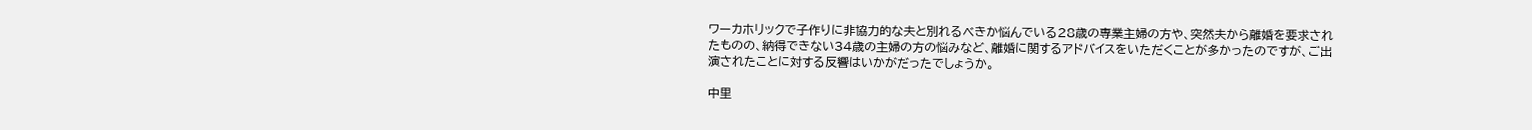ワーカホリックで子作りに非協力的な夫と別れるべきか悩んでいる28歳の専業主婦の方や、突然夫から離婚を要求されたものの、納得できない34歳の主婦の方の悩みなど、離婚に関するアドバイスをいただくことが多かったのですが、ご出演されたことに対する反響はいかがだったでしょうか。

中里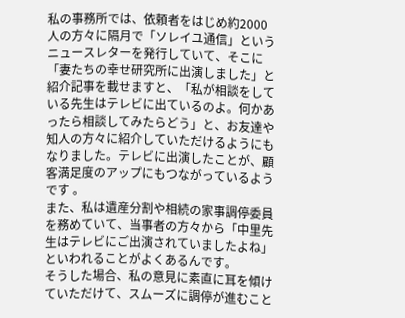私の事務所では、依頼者をはじめ約2000人の方々に隔月で「ソレイユ通信」というニュースレターを発行していて、そこに「妻たちの幸せ研究所に出演しました」と紹介記事を載せますと、「私が相談をしている先生はテレビに出ているのよ。何かあったら相談してみたらどう」と、お友達や知人の方々に紹介していただけるようにもなりました。テレビに出演したことが、顧客満足度のアップにもつながっているようです 。
また、私は遺産分割や相続の家事調停委員を務めていて、当事者の方々から「中里先生はテレビにご出演されていましたよね」といわれることがよくあるんです。
そうした場合、私の意見に素直に耳を傾けていただけて、スムーズに調停が進むこと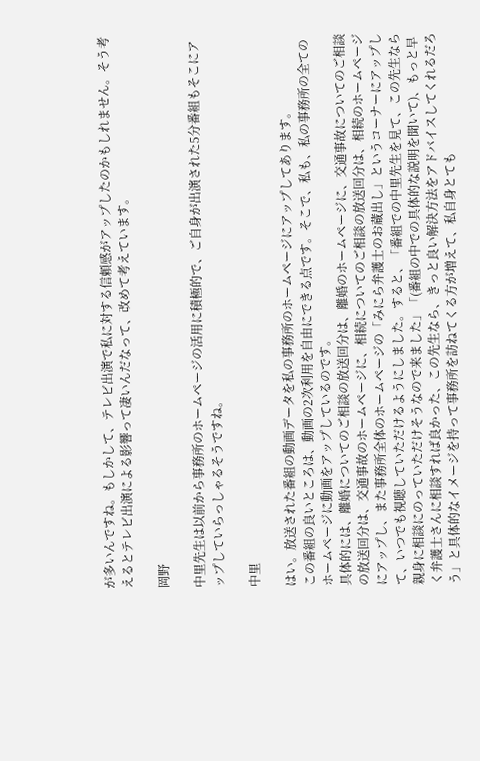が多いんですね。もしかして、テレビ出演で私に対する信頼感がアップしたのかもしれません。そう考えるとテレビ出演による影響って凄いんだなって、改めて考えています。

岡野

中里先生は以前から事務所のホームページの活用に積極的で、ご自身が出演された5分番組もそこにアップしていらっしゃるそうですね。

中里

はい。放送された番組の動画データを私の事務所のホームページにアップしてあります。
この番組の良いところは、動画の2次利用を自由にできる点です。そこで、私も、私の事務所の全てのホームページに動画をアップしているのです。
具体的には、離婚についてのご相談の放送回分は、離婚のホームページに、交通事故についてのご相談の放送回分は、交通事故のホームページに、相続についてのご相談の放送回分は、相続のホームページにアップし、また事務所全体のホームページの「みにら弁護士のお蔵出し」というコーナーにアップして、いつでも視聴していただけるようにしました。すると、「番組での中里先生を見て、この先生なら親身に相談にのっていただけそうなので来ました」「(番組の中での具体的な説明を聞いて)、もっと早く弁護士さんに相談すれば良かった、この先生なら、きっと良い解決方法をアドバイスしてくれるだろう」と具体的なイメージを持って事務所を訪ねてくる方が増えて、私自身とても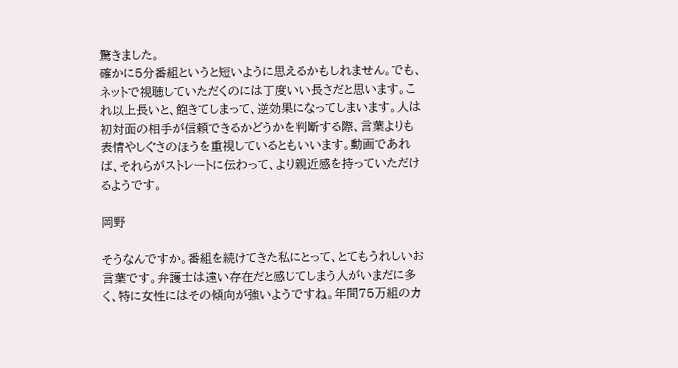驚きました。
確かに5分番組というと短いように思えるかもしれません。でも、ネットで視聴していただくのには丁度いい長さだと思います。これ以上長いと、飽きてしまって、逆効果になってしまいます。人は初対面の相手が信頼できるかどうかを判断する際、言葉よりも表情やしぐさのほうを重視しているともいいます。動画であれば、それらがストレートに伝わって、より親近感を持っていただけるようです。

岡野

そうなんですか。番組を続けてきた私にとって、とてもうれしいお言葉です。弁護士は遠い存在だと感じてしまう人がいまだに多く、特に女性にはその傾向が強いようですね。年間75万組のカ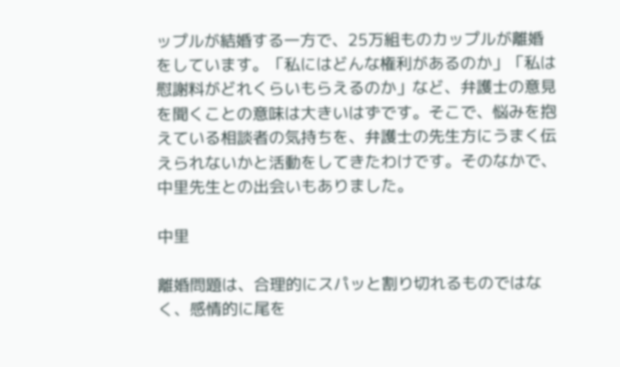ップルが結婚する一方で、25万組ものカップルが離婚をしています。「私にはどんな権利があるのか」「私は慰謝料がどれくらいもらえるのか」など、弁護士の意見を聞くことの意味は大きいはずです。そこで、悩みを抱えている相談者の気持ちを、弁護士の先生方にうまく伝えられないかと活動をしてきたわけです。そのなかで、中里先生との出会いもありました。

中里

離婚問題は、合理的にスパッと割り切れるものではなく、感情的に尾を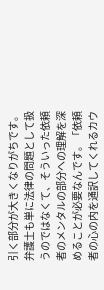引く部分が大きくなりがちです。弁護士も単に法律の問題として扱うのではなくて、そういった依頼者のメンタルの部分への理解を深めることが必要なんです。「依頼者の心の内を通訳してくれるカウ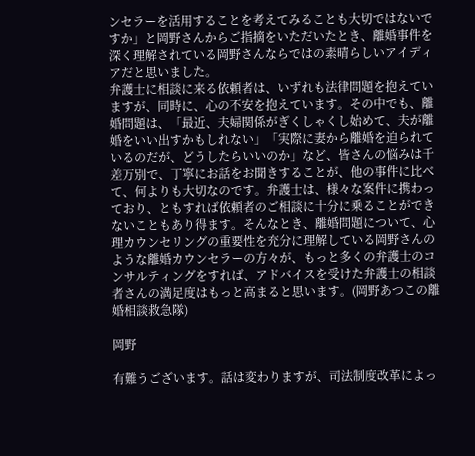ンセラーを活用することを考えてみることも大切ではないですか」と岡野さんからご指摘をいただいたとき、離婚事件を深く理解されている岡野さんならではの素晴らしいアイディアだと思いました。
弁護士に相談に来る依頼者は、いずれも法律問題を抱えていますが、同時に、心の不安を抱えています。その中でも、離婚問題は、「最近、夫婦関係がぎくしゃくし始めて、夫が離婚をいい出すかもしれない」「実際に妻から離婚を迫られているのだが、どうしたらいいのか」など、皆さんの悩みは千差万別で、丁寧にお話をお聞きすることが、他の事件に比べて、何よりも大切なのです。弁護士は、様々な案件に携わっており、ともすれば依頼者のご相談に十分に乗ることができないこともあり得ます。そんなとき、離婚問題について、心理カウンセリングの重要性を充分に理解している岡野さんのような離婚カウンセラーの方々が、もっと多くの弁護士のコンサルティングをすれば、アドバイスを受けた弁護士の相談者さんの満足度はもっと高まると思います。(岡野あつこの離婚相談救急隊)

岡野

有難うございます。話は変わりますが、司法制度改革によっ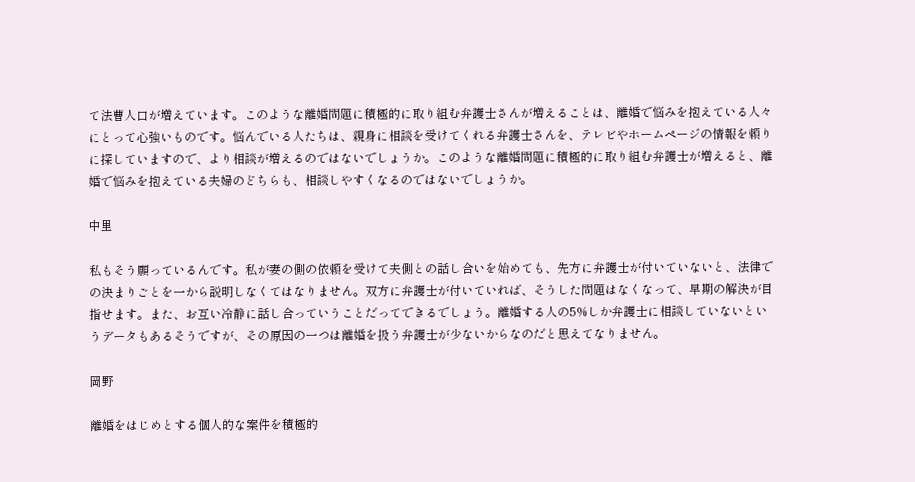て法曹人口が増えています。このような離婚問題に積極的に取り組む弁護士さんが増えることは、離婚で悩みを抱えている人々にとって心強いものです。悩んでいる人たちは、親身に相談を受けてくれる弁護士さんを、テレビやホームページの情報を頼りに探していますので、より相談が増えるのではないでしょうか。このような離婚問題に積極的に取り組む弁護士が増えると、離婚で悩みを抱えている夫婦のどちらも、相談しやすくなるのではないでしょうか。

中里

私もそう願っているんです。私が妻の側の依頼を受けて夫側との話し合いを始めても、先方に弁護士が付いていないと、法律での決まりごとを一から説明しなくてはなりません。双方に弁護士が付いていれば、そうした問題はなくなって、早期の解決が目指せます。また、お互い冷静に話し合っていうことだってできるでしょう。離婚する人の5%しか弁護士に相談していないというデータもあるそうですが、その原因の一つは離婚を扱う弁護士が少ないからなのだと思えてなりません。

岡野

離婚をはじめとする個人的な案件を積極的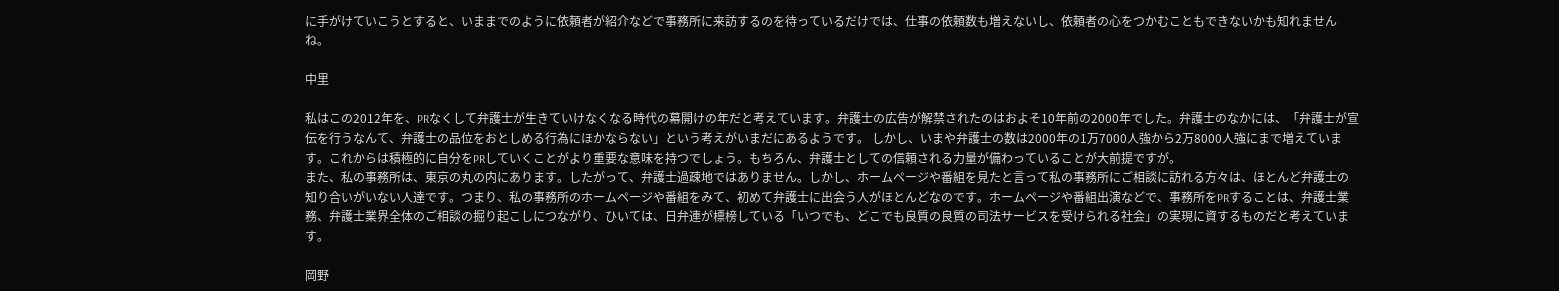に手がけていこうとすると、いままでのように依頼者が紹介などで事務所に来訪するのを待っているだけでは、仕事の依頼数も増えないし、依頼者の心をつかむこともできないかも知れませんね。

中里

私はこの2012年を、PRなくして弁護士が生きていけなくなる時代の幕開けの年だと考えています。弁護士の広告が解禁されたのはおよそ10年前の2000年でした。弁護士のなかには、「弁護士が宣伝を行うなんて、弁護士の品位をおとしめる行為にほかならない」という考えがいまだにあるようです。 しかし、いまや弁護士の数は2000年の1万7000人強から2万8000人強にまで増えています。これからは積極的に自分をPRしていくことがより重要な意味を持つでしょう。もちろん、弁護士としての信頼される力量が備わっていることが大前提ですが。
また、私の事務所は、東京の丸の内にあります。したがって、弁護士過疎地ではありません。しかし、ホームページや番組を見たと言って私の事務所にご相談に訪れる方々は、ほとんど弁護士の知り合いがいない人達です。つまり、私の事務所のホームページや番組をみて、初めて弁護士に出会う人がほとんどなのです。ホームページや番組出演などで、事務所をPRすることは、弁護士業務、弁護士業界全体のご相談の掘り起こしにつながり、ひいては、日弁連が標榜している「いつでも、どこでも良質の良質の司法サービスを受けられる社会」の実現に資するものだと考えています。

岡野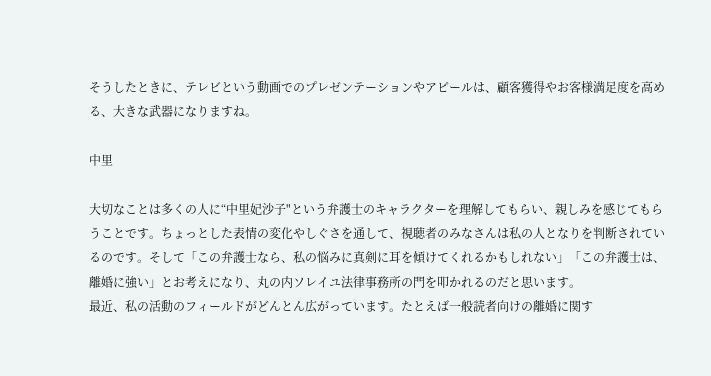そうしたときに、テレビという動画でのプレゼンテーションやアピールは、顧客獲得やお客様満足度を高める、大きな武器になりますね。

中里

大切なことは多くの人に“中里妃沙子"という弁護士のキャラクターを理解してもらい、親しみを感じてもらうことです。ちょっとした表情の変化やしぐさを通して、視聴者のみなさんは私の人となりを判断されているのです。そして「この弁護士なら、私の悩みに真剣に耳を傾けてくれるかもしれない」「この弁護士は、離婚に強い」とお考えになり、丸の内ソレイユ法律事務所の門を叩かれるのだと思います。
最近、私の活動のフィールドがどんとん広がっています。たとえば一般読者向けの離婚に関す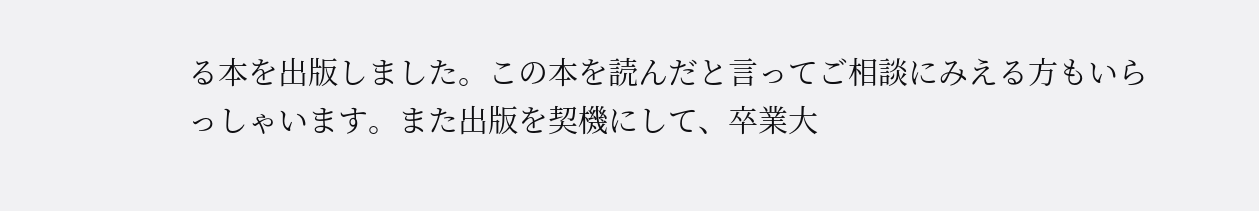る本を出版しました。この本を読んだと言ってご相談にみえる方もいらっしゃいます。また出版を契機にして、卒業大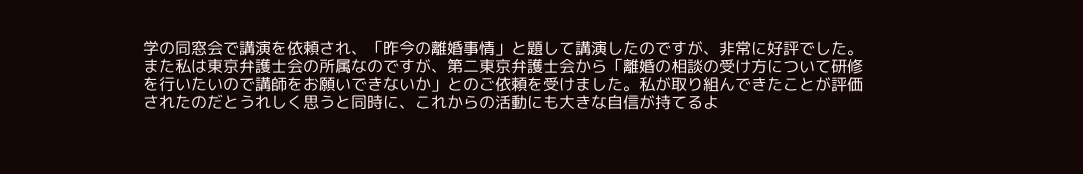学の同窓会で講演を依頼され、「昨今の離婚事情」と題して講演したのですが、非常に好評でした。また私は東京弁護士会の所属なのですが、第二東京弁護士会から「離婚の相談の受け方について研修を行いたいので講師をお願いできないか」とのご依頼を受けました。私が取り組んできたことが評価されたのだとうれしく思うと同時に、これからの活動にも大きな自信が持てるよ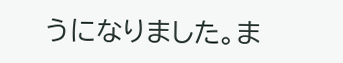うになりました。ま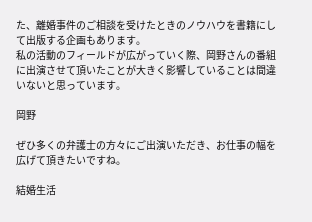た、離婚事件のご相談を受けたときのノウハウを書籍にして出版する企画もあります。
私の活動のフィールドが広がっていく際、岡野さんの番組に出演させて頂いたことが大きく影響していることは間違いないと思っています。

岡野

ぜひ多くの弁護士の方々にご出演いただき、お仕事の幅を広げて頂きたいですね。

結婚生活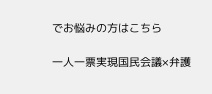でお悩みの方はこちら

一人一票実現国民会議×弁護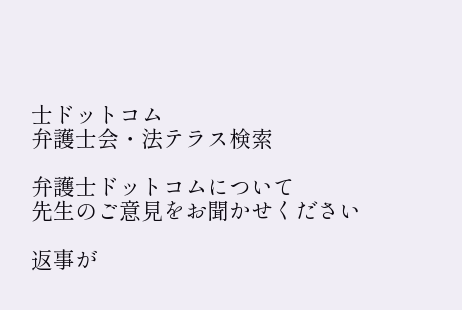士ドットコム
弁護士会・法テラス検索

弁護士ドットコムについて
先生のご意見をお聞かせください

返事が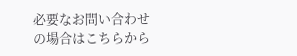必要なお問い合わせの場合はこちらから